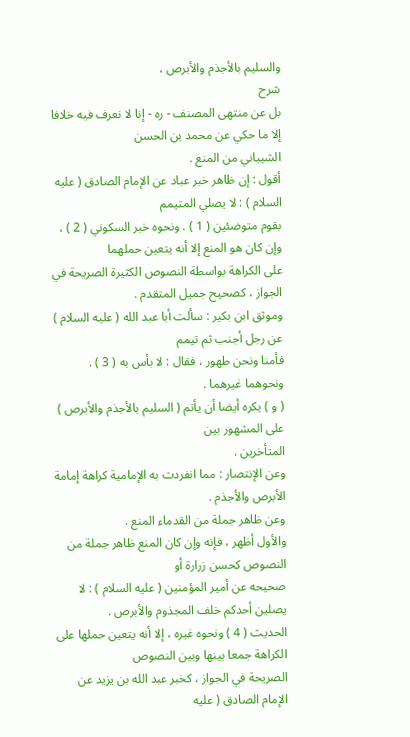والسليم بالأجذم والأبرص ،
شرح
بل عن منتهى المصنف - ره - إنا لا نعرف فيه خلافا إلا ما حكي عن محمد بن الحسن
الشيباني من المنع .
أقول : إن ظاهر خبر عباد عن الإمام الصادق ( عليه السلام ) : لا يصلي المتيمم
بقوم متوضئين ( 1 ) . ونحوه خبر السكوني ( 2 ) ، وإن كان هو المنع إلا أنه يتعين حملهما
على الكراهة بواسطة النصوص الكثيرة الصريحة في الجواز ، كصحيح جميل المتقدم .
وموثق ابن بكير : سألت أبا عبد الله ( عليه السلام ) عن رجل أجنب ثم تيمم
فأمنا ونحن طهور ، فقال : لا بأس به ( 3 ) . ونحوهما غيرهما .
( و ) يكره أيضا أن يأتم ( السليم بالأجذم والأبرص ) على المشهور بين
المتأخرين .
وعن الإنتصار : مما انفردت به الإمامية كراهة إمامة الأبرص والأجذم .
وعن ظاهر جملة من القدماء المنع .
والأول أظهر ، فإنه وإن كان المنع ظاهر جملة من النصوص كحسن زرارة أو
صحيحه عن أمير المؤمنين ( عليه السلام ) : لا يصلين أحدكم خلف المجذوم والأبرص .
الحديث ( 4 ) ونحوه غيره ، إلا أنه يتعين حملها على الكراهة جمعا بينها وبين النصوص
الصريحة في الجواز ، كخبر عبد الله بن يزيد عن الإمام الصادق ( عليه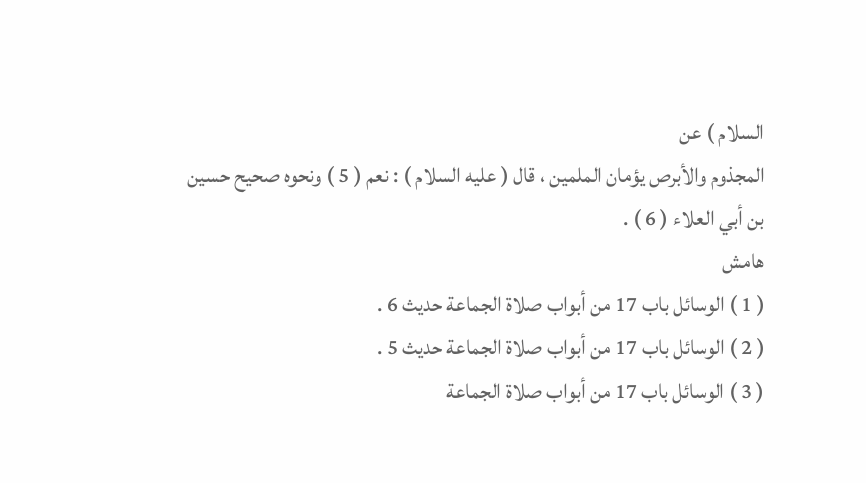السلام ) عن
المجذوم والأبرص يؤمان الملمين ، قال ( عليه السلام ) : نعم ( 5 ) ونحوه صحيح حسين
بن أبي العلاء ( 6 ) .
هامش
( 1 ) الوسائل باب 17 من أبواب صلاة الجماعة حديث 6 .
( 2 ) الوسائل باب 17 من أبواب صلاة الجماعة حديث 5 .
( 3 ) الوسائل باب 17 من أبواب صلاة الجماعة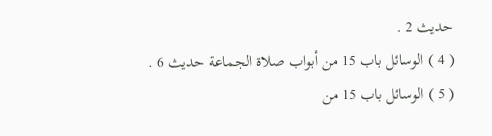حديث 2 .
( 4 ) الوسائل باب 15 من أبواب صلاة الجماعة حديث 6 .
( 5 ) الوسائل باب 15 من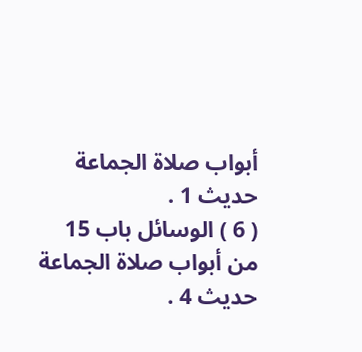أبواب صلاة الجماعة حديث 1 .
( 6 ) الوسائل باب 15 من أبواب صلاة الجماعة حديث 4 .